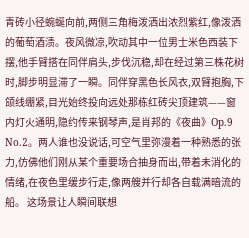青砖小径蜿蜒向前,两侧三角梅泼洒出浓烈紫红,像泼洒的葡萄酒渍。夜风微凉,吹动其中一位男士米色西装下摆,他手臂搭在同伴肩头,步伐沉稳,却在经过第三株花树时,脚步明显滞了一瞬。同伴穿黑色长风衣,双臂抱胸,下颌线绷紧,目光始终投向远处那栋红砖尖顶建筑——窗内灯火通明,隐约传来钢琴声,是肖邦的《夜曲》Op.9 No.2。两人谁也没说话,可空气里弥漫着一种熟悉的张力,仿佛他们刚从某个重要场合抽身而出,带着未消化的情绪,在夜色里缓步行走,像两艘并行却各自载满暗流的船。 这场景让人瞬间联想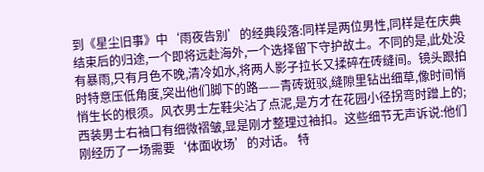到《星尘旧事》中‘雨夜告别’的经典段落:同样是两位男性,同样是在庆典结束后的归途,一个即将远赴海外,一个选择留下守护故土。不同的是,此处没有暴雨,只有月色不晚,清冷如水,将两人影子拉长又揉碎在砖缝间。镜头跟拍时特意压低角度,突出他们脚下的路——青砖斑驳,缝隙里钻出细草,像时间悄悄生长的根须。风衣男士左鞋尖沾了点泥,是方才在花园小径拐弯时蹭上的;西装男士右袖口有细微褶皱,显是刚才整理过袖扣。这些细节无声诉说:他们刚经历了一场需要‘体面收场’的对话。 特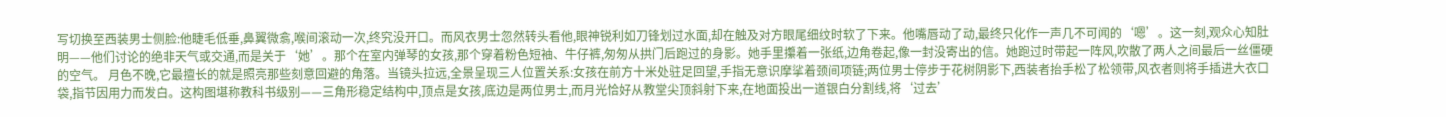写切换至西装男士侧脸:他睫毛低垂,鼻翼微翕,喉间滚动一次,终究没开口。而风衣男士忽然转头看他,眼神锐利如刀锋划过水面,却在触及对方眼尾细纹时软了下来。他嘴唇动了动,最终只化作一声几不可闻的‘嗯’。这一刻,观众心知肚明——他们讨论的绝非天气或交通,而是关于‘她’。那个在室内弹琴的女孩,那个穿着粉色短袖、牛仔裤,匆匆从拱门后跑过的身影。她手里攥着一张纸,边角卷起,像一封没寄出的信。她跑过时带起一阵风,吹散了两人之间最后一丝僵硬的空气。 月色不晚,它最擅长的就是照亮那些刻意回避的角落。当镜头拉远,全景呈现三人位置关系:女孩在前方十米处驻足回望,手指无意识摩挲着颈间项链;两位男士停步于花树阴影下,西装者抬手松了松领带,风衣者则将手插进大衣口袋,指节因用力而发白。这构图堪称教科书级别——三角形稳定结构中,顶点是女孩,底边是两位男士,而月光恰好从教堂尖顶斜射下来,在地面投出一道银白分割线,将‘过去’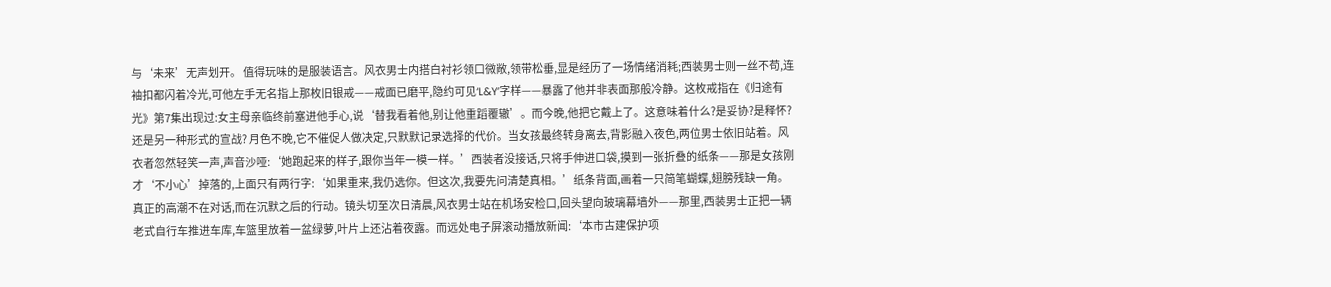与‘未来’无声划开。 值得玩味的是服装语言。风衣男士内搭白衬衫领口微敞,领带松垂,显是经历了一场情绪消耗;西装男士则一丝不苟,连袖扣都闪着冷光,可他左手无名指上那枚旧银戒——戒面已磨平,隐约可见‘L&Y’字样——暴露了他并非表面那般冷静。这枚戒指在《归途有光》第7集出现过:女主母亲临终前塞进他手心,说‘替我看着他,别让他重蹈覆辙’。而今晚,他把它戴上了。这意味着什么?是妥协?是释怀?还是另一种形式的宣战? 月色不晚,它不催促人做决定,只默默记录选择的代价。当女孩最终转身离去,背影融入夜色,两位男士依旧站着。风衣者忽然轻笑一声,声音沙哑:‘她跑起来的样子,跟你当年一模一样。’西装者没接话,只将手伸进口袋,摸到一张折叠的纸条——那是女孩刚才‘不小心’掉落的,上面只有两行字:‘如果重来,我仍选你。但这次,我要先问清楚真相。’纸条背面,画着一只简笔蝴蝶,翅膀残缺一角。 真正的高潮不在对话,而在沉默之后的行动。镜头切至次日清晨,风衣男士站在机场安检口,回头望向玻璃幕墙外——那里,西装男士正把一辆老式自行车推进车库,车篮里放着一盆绿萝,叶片上还沾着夜露。而远处电子屏滚动播放新闻:‘本市古建保护项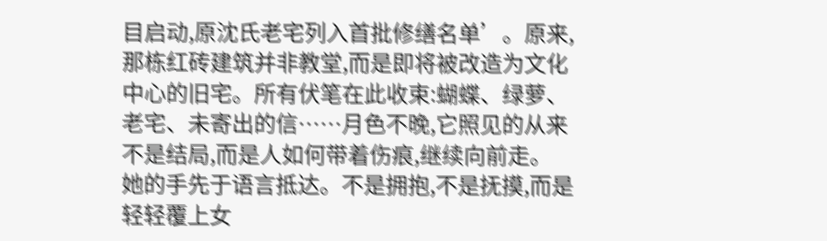目启动,原沈氏老宅列入首批修缮名单’。原来,那栋红砖建筑并非教堂,而是即将被改造为文化中心的旧宅。所有伏笔在此收束:蝴蝶、绿萝、老宅、未寄出的信……月色不晚,它照见的从来不是结局,而是人如何带着伤痕,继续向前走。
她的手先于语言抵达。不是拥抱,不是抚摸,而是轻轻覆上女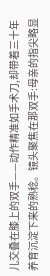儿交叠在膝上的双手——动作精准如手术刀,却带着三十年养育沉淀下来的熟稔。镜头聚焦在那双手:母亲的指尖略显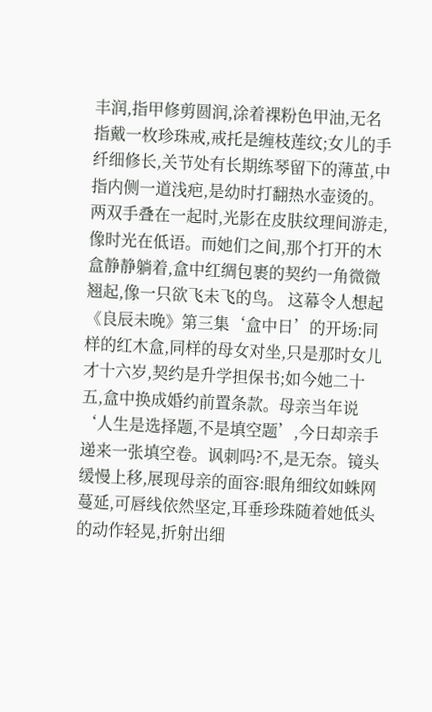丰润,指甲修剪圆润,涂着裸粉色甲油,无名指戴一枚珍珠戒,戒托是缠枝莲纹;女儿的手纤细修长,关节处有长期练琴留下的薄茧,中指内侧一道浅疤,是幼时打翻热水壶烫的。两双手叠在一起时,光影在皮肤纹理间游走,像时光在低语。而她们之间,那个打开的木盒静静躺着,盒中红绸包裹的契约一角微微翘起,像一只欲飞未飞的鸟。 这幕令人想起《良辰未晚》第三集‘盒中日’的开场:同样的红木盒,同样的母女对坐,只是那时女儿才十六岁,契约是升学担保书;如今她二十五,盒中换成婚约前置条款。母亲当年说‘人生是选择题,不是填空题’,今日却亲手递来一张填空卷。讽刺吗?不,是无奈。镜头缓慢上移,展现母亲的面容:眼角细纹如蛛网蔓延,可唇线依然坚定,耳垂珍珠随着她低头的动作轻晃,折射出细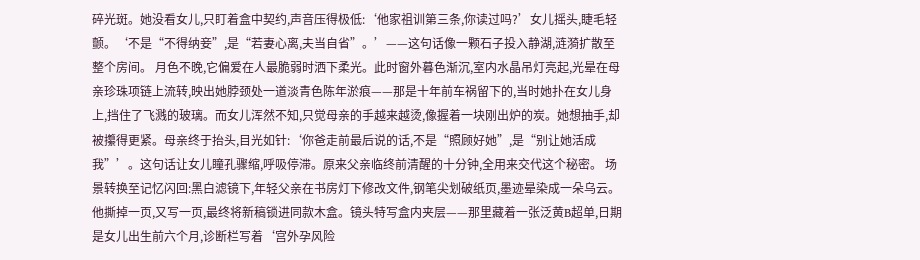碎光斑。她没看女儿,只盯着盒中契约,声音压得极低:‘他家祖训第三条,你读过吗?’女儿摇头,睫毛轻颤。‘不是“不得纳妾”,是“若妻心离,夫当自省”。’——这句话像一颗石子投入静湖,涟漪扩散至整个房间。 月色不晚,它偏爱在人最脆弱时洒下柔光。此时窗外暮色渐沉,室内水晶吊灯亮起,光晕在母亲珍珠项链上流转,映出她脖颈处一道淡青色陈年淤痕——那是十年前车祸留下的,当时她扑在女儿身上,挡住了飞溅的玻璃。而女儿浑然不知,只觉母亲的手越来越烫,像握着一块刚出炉的炭。她想抽手,却被攥得更紧。母亲终于抬头,目光如针:‘你爸走前最后说的话,不是“照顾好她”,是“别让她活成我”’。这句话让女儿瞳孔骤缩,呼吸停滞。原来父亲临终前清醒的十分钟,全用来交代这个秘密。 场景转换至记忆闪回:黑白滤镜下,年轻父亲在书房灯下修改文件,钢笔尖划破纸页,墨迹晕染成一朵乌云。他撕掉一页,又写一页,最终将新稿锁进同款木盒。镜头特写盒内夹层——那里藏着一张泛黄B超单,日期是女儿出生前六个月,诊断栏写着‘宫外孕风险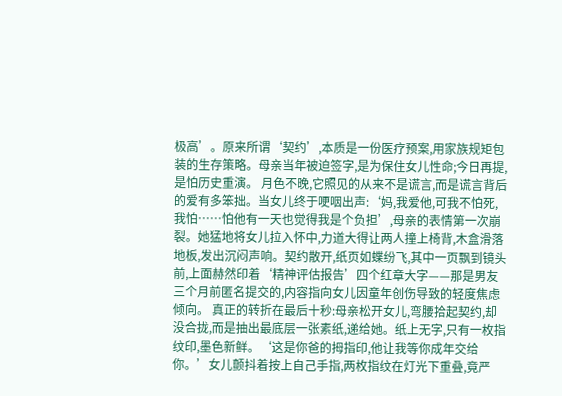极高’。原来所谓‘契约’,本质是一份医疗预案,用家族规矩包装的生存策略。母亲当年被迫签字,是为保住女儿性命;今日再提,是怕历史重演。 月色不晚,它照见的从来不是谎言,而是谎言背后的爱有多笨拙。当女儿终于哽咽出声:‘妈,我爱他,可我不怕死,我怕……怕他有一天也觉得我是个负担’,母亲的表情第一次崩裂。她猛地将女儿拉入怀中,力道大得让两人撞上椅背,木盒滑落地板,发出沉闷声响。契约散开,纸页如蝶纷飞,其中一页飘到镜头前,上面赫然印着‘精神评估报告’四个红章大字——那是男友三个月前匿名提交的,内容指向女儿因童年创伤导致的轻度焦虑倾向。 真正的转折在最后十秒:母亲松开女儿,弯腰拾起契约,却没合拢,而是抽出最底层一张素纸,递给她。纸上无字,只有一枚指纹印,墨色新鲜。‘这是你爸的拇指印,他让我等你成年交给你。’女儿颤抖着按上自己手指,两枚指纹在灯光下重叠,竟严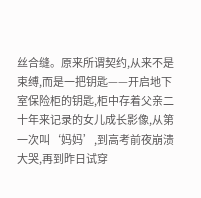丝合缝。原来所谓契约,从来不是束缚,而是一把钥匙——开启地下室保险柜的钥匙,柜中存着父亲二十年来记录的女儿成长影像,从第一次叫‘妈妈’,到高考前夜崩溃大哭,再到昨日试穿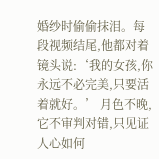婚纱时偷偷抹泪。每段视频结尾,他都对着镜头说:‘我的女孩,你永远不必完美,只要活着就好。’ 月色不晚,它不审判对错,只见证人心如何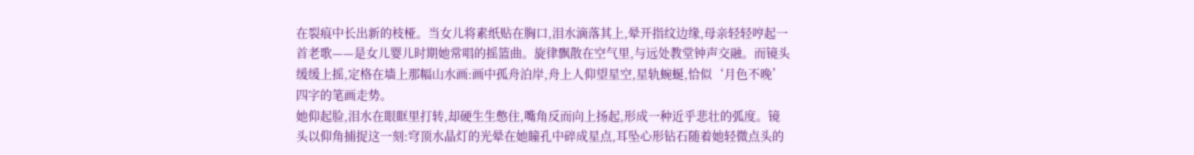在裂痕中长出新的枝桠。当女儿将素纸贴在胸口,泪水滴落其上,晕开指纹边缘,母亲轻轻哼起一首老歌——是女儿婴儿时期她常唱的摇篮曲。旋律飘散在空气里,与远处教堂钟声交融。而镜头缓缓上摇,定格在墙上那幅山水画:画中孤舟泊岸,舟上人仰望星空,星轨蜿蜒,恰似‘月色不晚’四字的笔画走势。
她仰起脸,泪水在眼眶里打转,却硬生生憋住,嘴角反而向上扬起,形成一种近乎悲壮的弧度。镜头以仰角捕捉这一刻:穹顶水晶灯的光晕在她瞳孔中碎成星点,耳坠心形钻石随着她轻微点头的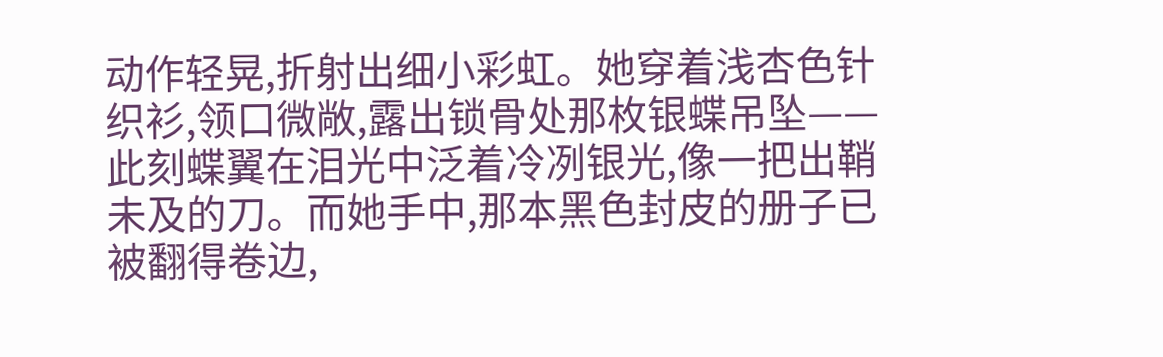动作轻晃,折射出细小彩虹。她穿着浅杏色针织衫,领口微敞,露出锁骨处那枚银蝶吊坠——此刻蝶翼在泪光中泛着冷冽银光,像一把出鞘未及的刀。而她手中,那本黑色封皮的册子已被翻得卷边,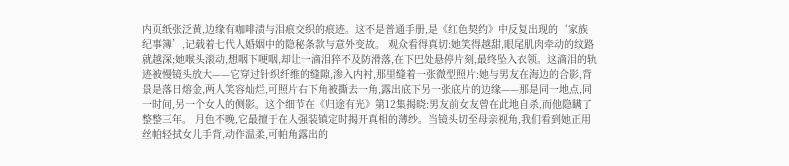内页纸张泛黄,边缘有咖啡渍与泪痕交织的痕迹。这不是普通手册,是《红色契约》中反复出现的‘家族纪事簿’,记载着七代人婚姻中的隐秘条款与意外变故。 观众看得真切:她笑得越甜,眼尾肌肉牵动的纹路就越深;她喉头滚动,想咽下哽咽,却让一滴泪猝不及防滑落,在下巴处悬停片刻,最终坠入衣领。这滴泪的轨迹被慢镜头放大——它穿过针织纤维的缝隙,渗入内衬,那里缝着一张微型照片:她与男友在海边的合影,背景是落日熔金,两人笑容灿烂,可照片右下角被撕去一角,露出底下另一张底片的边缘——那是同一地点,同一时间,另一个女人的侧影。这个细节在《归途有光》第12集揭晓:男友前女友曾在此地自杀,而他隐瞒了整整三年。 月色不晚,它最擅于在人强装镇定时揭开真相的薄纱。当镜头切至母亲视角,我们看到她正用丝帕轻拭女儿手背,动作温柔,可帕角露出的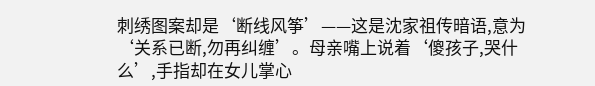刺绣图案却是‘断线风筝’——这是沈家祖传暗语,意为‘关系已断,勿再纠缠’。母亲嘴上说着‘傻孩子,哭什么’,手指却在女儿掌心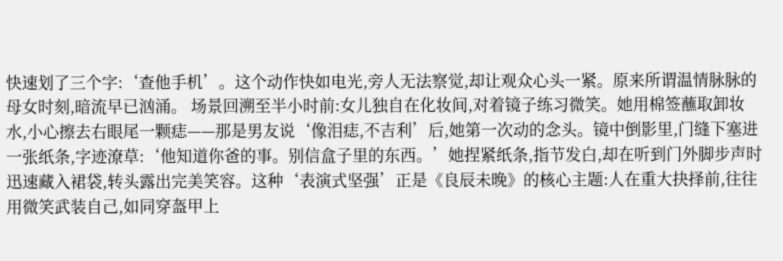快速划了三个字:‘查他手机’。这个动作快如电光,旁人无法察觉,却让观众心头一紧。原来所谓温情脉脉的母女时刻,暗流早已汹涌。 场景回溯至半小时前:女儿独自在化妆间,对着镜子练习微笑。她用棉签蘸取卸妆水,小心擦去右眼尾一颗痣——那是男友说‘像泪痣,不吉利’后,她第一次动的念头。镜中倒影里,门缝下塞进一张纸条,字迹潦草:‘他知道你爸的事。别信盒子里的东西。’她捏紧纸条,指节发白,却在听到门外脚步声时迅速藏入裙袋,转头露出完美笑容。这种‘表演式坚强’正是《良辰未晚》的核心主题:人在重大抉择前,往往用微笑武装自己,如同穿盔甲上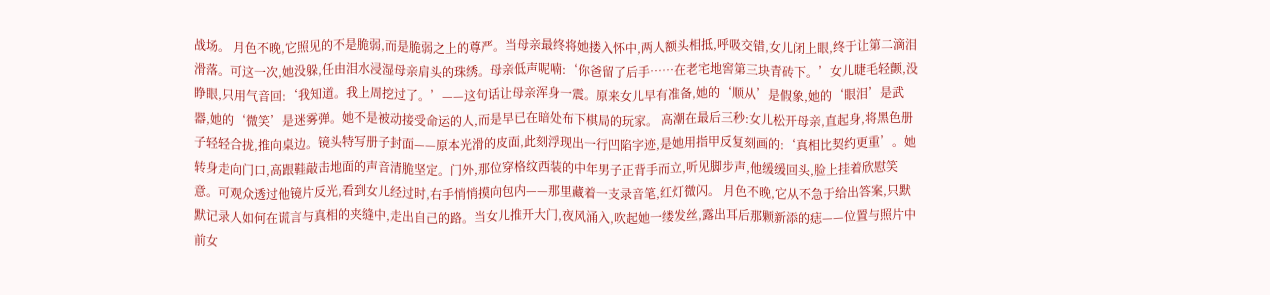战场。 月色不晚,它照见的不是脆弱,而是脆弱之上的尊严。当母亲最终将她搂入怀中,两人额头相抵,呼吸交错,女儿闭上眼,终于让第二滴泪滑落。可这一次,她没躲,任由泪水浸湿母亲肩头的珠绣。母亲低声呢喃:‘你爸留了后手……在老宅地窖第三块青砖下。’女儿睫毛轻颤,没睁眼,只用气音回:‘我知道。我上周挖过了。’——这句话让母亲浑身一震。原来女儿早有准备,她的‘顺从’是假象,她的‘眼泪’是武器,她的‘微笑’是迷雾弹。她不是被动接受命运的人,而是早已在暗处布下棋局的玩家。 高潮在最后三秒:女儿松开母亲,直起身,将黑色册子轻轻合拢,推向桌边。镜头特写册子封面——原本光滑的皮面,此刻浮现出一行凹陷字迹,是她用指甲反复刻画的:‘真相比契约更重’。她转身走向门口,高跟鞋敲击地面的声音清脆坚定。门外,那位穿格纹西装的中年男子正背手而立,听见脚步声,他缓缓回头,脸上挂着欣慰笑意。可观众透过他镜片反光,看到女儿经过时,右手悄悄摸向包内——那里藏着一支录音笔,红灯微闪。 月色不晚,它从不急于给出答案,只默默记录人如何在谎言与真相的夹缝中,走出自己的路。当女儿推开大门,夜风涌入,吹起她一缕发丝,露出耳后那颗新添的痣——位置与照片中前女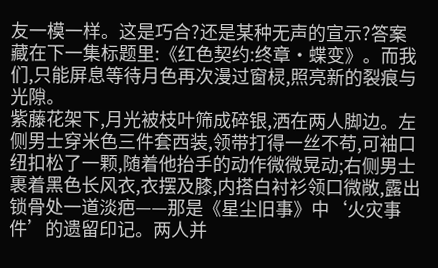友一模一样。这是巧合?还是某种无声的宣示?答案藏在下一集标题里:《红色契约:终章·蝶变》。而我们,只能屏息等待月色再次漫过窗棂,照亮新的裂痕与光隙。
紫藤花架下,月光被枝叶筛成碎银,洒在两人脚边。左侧男士穿米色三件套西装,领带打得一丝不苟,可袖口纽扣松了一颗,随着他抬手的动作微微晃动;右侧男士裹着黑色长风衣,衣摆及膝,内搭白衬衫领口微敞,露出锁骨处一道淡疤——那是《星尘旧事》中‘火灾事件’的遗留印记。两人并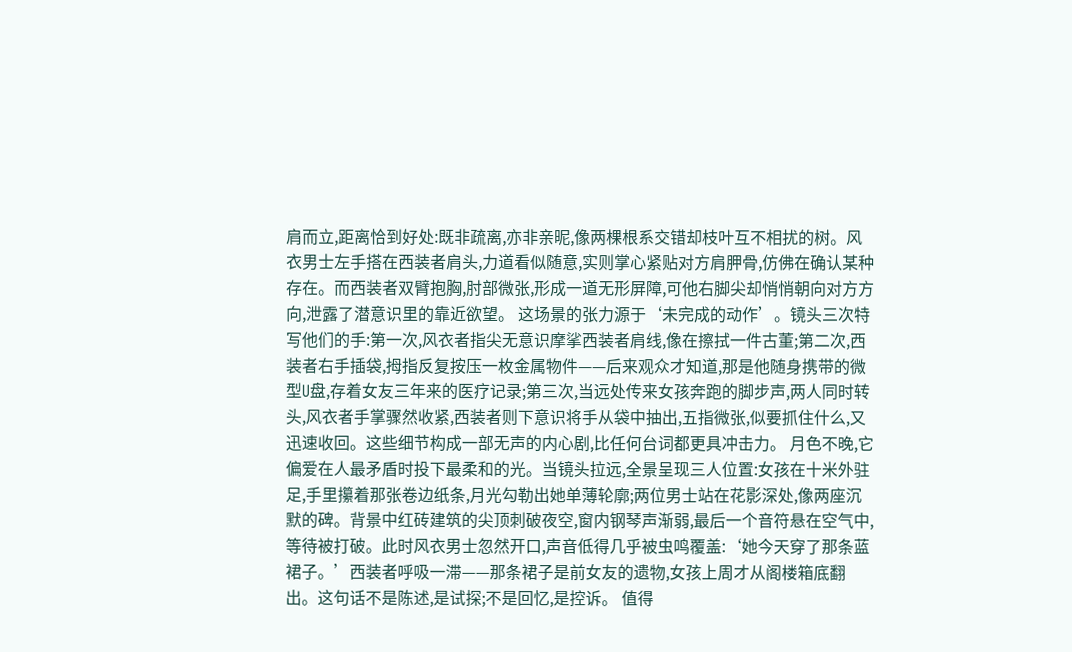肩而立,距离恰到好处:既非疏离,亦非亲昵,像两棵根系交错却枝叶互不相扰的树。风衣男士左手搭在西装者肩头,力道看似随意,实则掌心紧贴对方肩胛骨,仿佛在确认某种存在。而西装者双臂抱胸,肘部微张,形成一道无形屏障,可他右脚尖却悄悄朝向对方方向,泄露了潜意识里的靠近欲望。 这场景的张力源于‘未完成的动作’。镜头三次特写他们的手:第一次,风衣者指尖无意识摩挲西装者肩线,像在擦拭一件古董;第二次,西装者右手插袋,拇指反复按压一枚金属物件——后来观众才知道,那是他随身携带的微型U盘,存着女友三年来的医疗记录;第三次,当远处传来女孩奔跑的脚步声,两人同时转头,风衣者手掌骤然收紧,西装者则下意识将手从袋中抽出,五指微张,似要抓住什么,又迅速收回。这些细节构成一部无声的内心剧,比任何台词都更具冲击力。 月色不晚,它偏爱在人最矛盾时投下最柔和的光。当镜头拉远,全景呈现三人位置:女孩在十米外驻足,手里攥着那张卷边纸条,月光勾勒出她单薄轮廓;两位男士站在花影深处,像两座沉默的碑。背景中红砖建筑的尖顶刺破夜空,窗内钢琴声渐弱,最后一个音符悬在空气中,等待被打破。此时风衣男士忽然开口,声音低得几乎被虫鸣覆盖:‘她今天穿了那条蓝裙子。’西装者呼吸一滞——那条裙子是前女友的遗物,女孩上周才从阁楼箱底翻出。这句话不是陈述,是试探;不是回忆,是控诉。 值得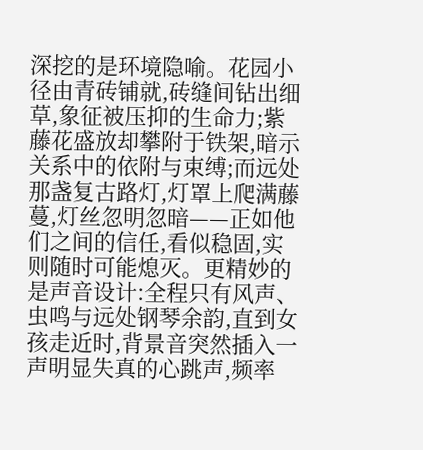深挖的是环境隐喻。花园小径由青砖铺就,砖缝间钻出细草,象征被压抑的生命力;紫藤花盛放却攀附于铁架,暗示关系中的依附与束缚;而远处那盏复古路灯,灯罩上爬满藤蔓,灯丝忽明忽暗——正如他们之间的信任,看似稳固,实则随时可能熄灭。更精妙的是声音设计:全程只有风声、虫鸣与远处钢琴余韵,直到女孩走近时,背景音突然插入一声明显失真的心跳声,频率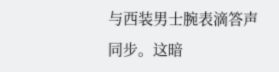与西装男士腕表滴答声同步。这暗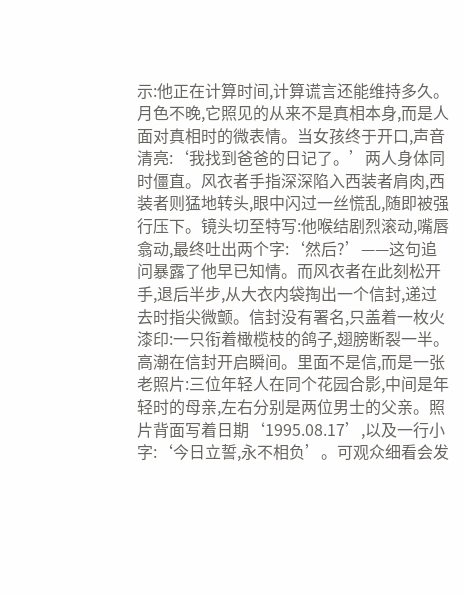示:他正在计算时间,计算谎言还能维持多久。 月色不晚,它照见的从来不是真相本身,而是人面对真相时的微表情。当女孩终于开口,声音清亮:‘我找到爸爸的日记了。’两人身体同时僵直。风衣者手指深深陷入西装者肩肉,西装者则猛地转头,眼中闪过一丝慌乱,随即被强行压下。镜头切至特写:他喉结剧烈滚动,嘴唇翕动,最终吐出两个字:‘然后?’——这句追问暴露了他早已知情。而风衣者在此刻松开手,退后半步,从大衣内袋掏出一个信封,递过去时指尖微颤。信封没有署名,只盖着一枚火漆印:一只衔着橄榄枝的鸽子,翅膀断裂一半。 高潮在信封开启瞬间。里面不是信,而是一张老照片:三位年轻人在同个花园合影,中间是年轻时的母亲,左右分别是两位男士的父亲。照片背面写着日期‘1995.08.17’,以及一行小字:‘今日立誓,永不相负’。可观众细看会发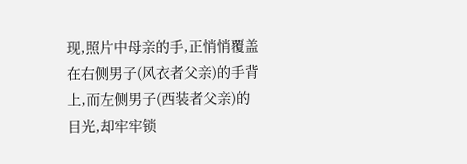现,照片中母亲的手,正悄悄覆盖在右侧男子(风衣者父亲)的手背上,而左侧男子(西装者父亲)的目光,却牢牢锁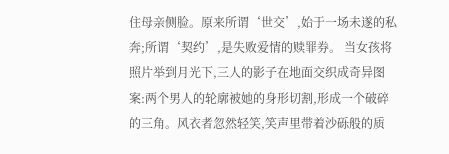住母亲侧脸。原来所谓‘世交’,始于一场未遂的私奔;所谓‘契约’,是失败爱情的赎罪券。 当女孩将照片举到月光下,三人的影子在地面交织成奇异图案:两个男人的轮廓被她的身形切割,形成一个破碎的三角。风衣者忽然轻笑,笑声里带着沙砾般的质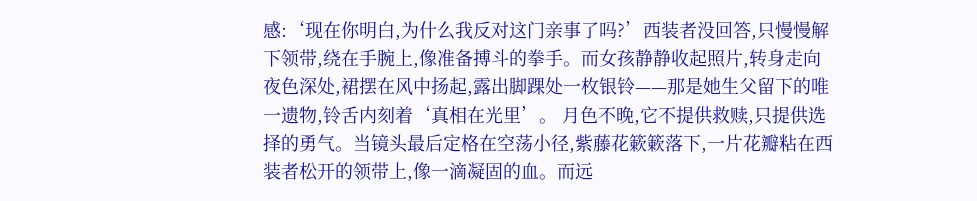感:‘现在你明白,为什么我反对这门亲事了吗?’西装者没回答,只慢慢解下领带,绕在手腕上,像准备搏斗的拳手。而女孩静静收起照片,转身走向夜色深处,裙摆在风中扬起,露出脚踝处一枚银铃——那是她生父留下的唯一遗物,铃舌内刻着‘真相在光里’。 月色不晚,它不提供救赎,只提供选择的勇气。当镜头最后定格在空荡小径,紫藤花簌簌落下,一片花瓣粘在西装者松开的领带上,像一滴凝固的血。而远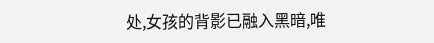处,女孩的背影已融入黑暗,唯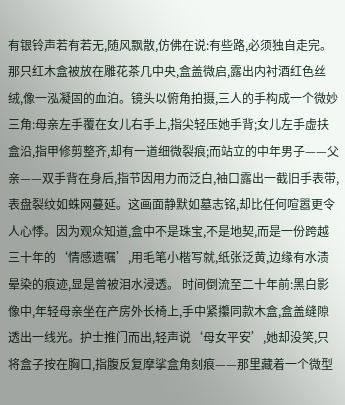有银铃声若有若无,随风飘散,仿佛在说:有些路,必须独自走完。
那只红木盒被放在雕花茶几中央,盒盖微启,露出内衬酒红色丝绒,像一泓凝固的血泊。镜头以俯角拍摄,三人的手构成一个微妙三角:母亲左手覆在女儿右手上,指尖轻压她手背;女儿左手虚扶盒沿,指甲修剪整齐,却有一道细微裂痕;而站立的中年男子——父亲——双手背在身后,指节因用力而泛白,袖口露出一截旧手表带,表盘裂纹如蛛网蔓延。这画面静默如墓志铭,却比任何喧嚣更令人心悸。因为观众知道,盒中不是珠宝,不是地契,而是一份跨越三十年的‘情感遗嘱’,用毛笔小楷写就,纸张泛黄,边缘有水渍晕染的痕迹,显是曾被泪水浸透。 时间倒流至二十年前:黑白影像中,年轻母亲坐在产房外长椅上,手中紧攥同款木盒,盒盖缝隙透出一线光。护士推门而出,轻声说‘母女平安’,她却没笑,只将盒子按在胸口,指腹反复摩挲盒角刻痕——那里藏着一个微型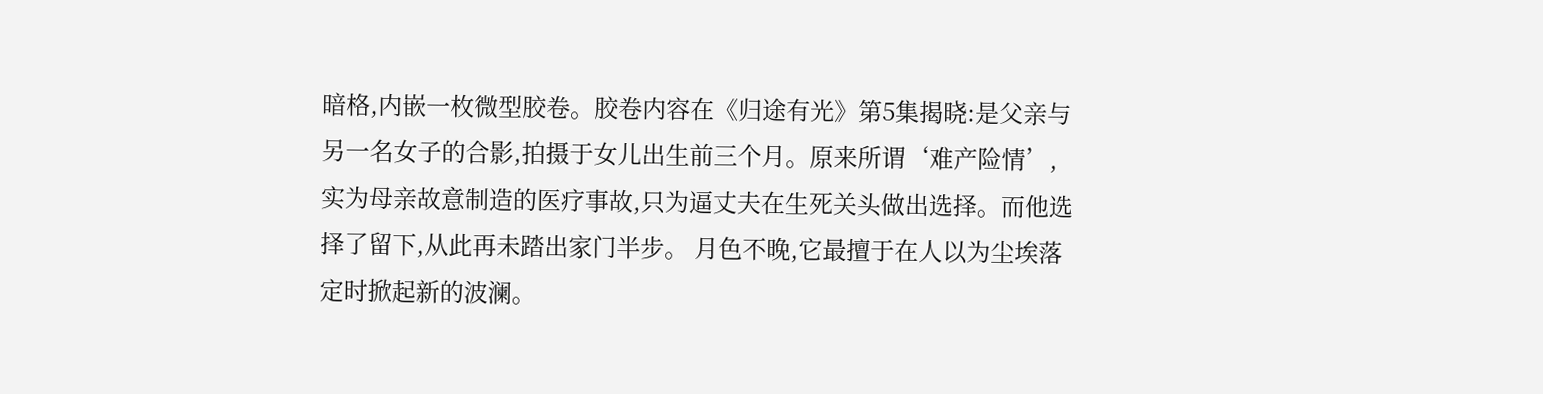暗格,内嵌一枚微型胶卷。胶卷内容在《归途有光》第5集揭晓:是父亲与另一名女子的合影,拍摄于女儿出生前三个月。原来所谓‘难产险情’,实为母亲故意制造的医疗事故,只为逼丈夫在生死关头做出选择。而他选择了留下,从此再未踏出家门半步。 月色不晚,它最擅于在人以为尘埃落定时掀起新的波澜。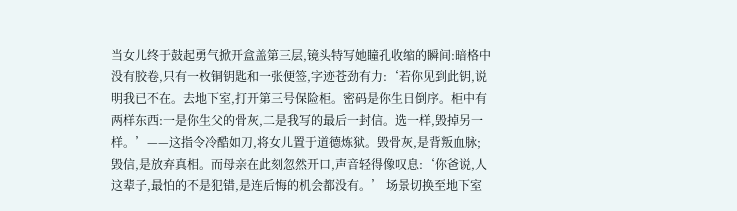当女儿终于鼓起勇气掀开盒盖第三层,镜头特写她瞳孔收缩的瞬间:暗格中没有胶卷,只有一枚铜钥匙和一张便签,字迹苍劲有力:‘若你见到此钥,说明我已不在。去地下室,打开第三号保险柜。密码是你生日倒序。柜中有两样东西:一是你生父的骨灰,二是我写的最后一封信。选一样,毁掉另一样。’——这指令冷酷如刀,将女儿置于道德炼狱。毁骨灰,是背叛血脉;毁信,是放弃真相。而母亲在此刻忽然开口,声音轻得像叹息:‘你爸说,人这辈子,最怕的不是犯错,是连后悔的机会都没有。’ 场景切换至地下室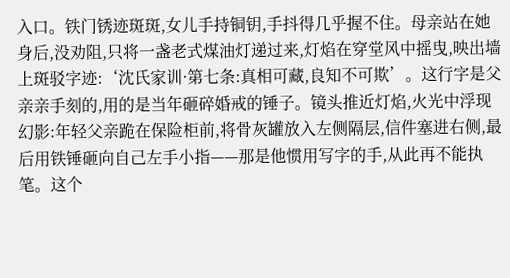入口。铁门锈迹斑斑,女儿手持铜钥,手抖得几乎握不住。母亲站在她身后,没劝阻,只将一盏老式煤油灯递过来,灯焰在穿堂风中摇曳,映出墙上斑驳字迹:‘沈氏家训·第七条:真相可藏,良知不可欺’。这行字是父亲亲手刻的,用的是当年砸碎婚戒的锤子。镜头推近灯焰,火光中浮现幻影:年轻父亲跪在保险柜前,将骨灰罐放入左侧隔层,信件塞进右侧,最后用铁锤砸向自己左手小指——那是他惯用写字的手,从此再不能执笔。这个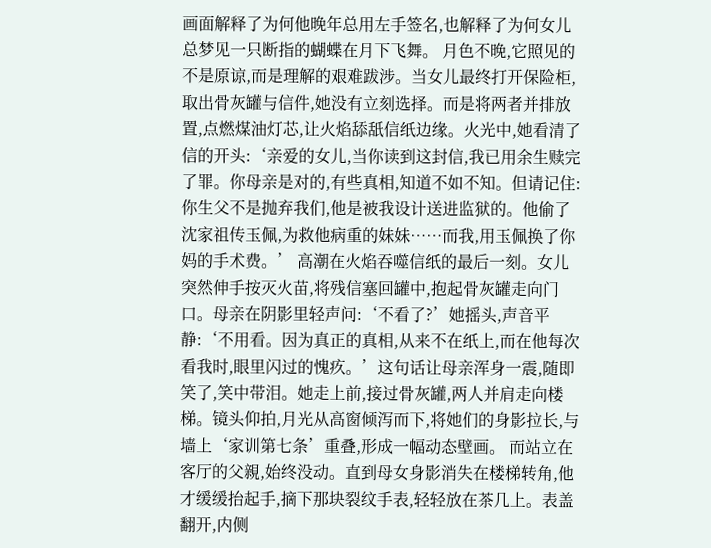画面解释了为何他晚年总用左手签名,也解释了为何女儿总梦见一只断指的蝴蝶在月下飞舞。 月色不晚,它照见的不是原谅,而是理解的艰难跋涉。当女儿最终打开保险柜,取出骨灰罐与信件,她没有立刻选择。而是将两者并排放置,点燃煤油灯芯,让火焰舔舐信纸边缘。火光中,她看清了信的开头:‘亲爱的女儿,当你读到这封信,我已用余生赎完了罪。你母亲是对的,有些真相,知道不如不知。但请记住:你生父不是抛弃我们,他是被我设计送进监狱的。他偷了沈家祖传玉佩,为救他病重的妹妹……而我,用玉佩换了你妈的手术费。’ 高潮在火焰吞噬信纸的最后一刻。女儿突然伸手按灭火苗,将残信塞回罐中,抱起骨灰罐走向门口。母亲在阴影里轻声问:‘不看了?’她摇头,声音平静:‘不用看。因为真正的真相,从来不在纸上,而在他每次看我时,眼里闪过的愧疚。’这句话让母亲浑身一震,随即笑了,笑中带泪。她走上前,接过骨灰罐,两人并肩走向楼梯。镜头仰拍,月光从高窗倾泻而下,将她们的身影拉长,与墙上‘家训第七条’重叠,形成一幅动态壁画。 而站立在客厅的父親,始终没动。直到母女身影消失在楼梯转角,他才缓缓抬起手,摘下那块裂纹手表,轻轻放在茶几上。表盖翻开,内侧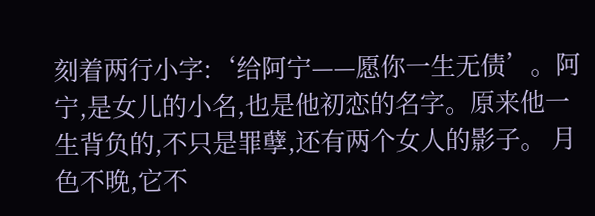刻着两行小字:‘给阿宁——愿你一生无债’。阿宁,是女儿的小名,也是他初恋的名字。原来他一生背负的,不只是罪孽,还有两个女人的影子。 月色不晚,它不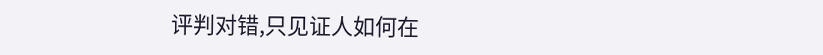评判对错,只见证人如何在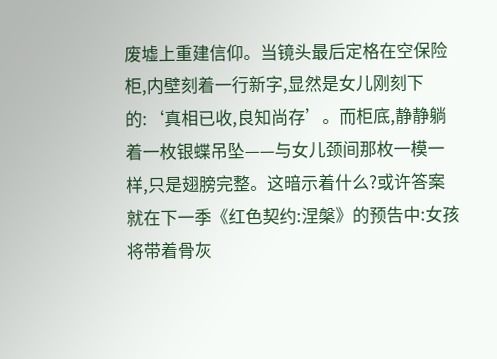废墟上重建信仰。当镜头最后定格在空保险柜,内壁刻着一行新字,显然是女儿刚刻下的:‘真相已收,良知尚存’。而柜底,静静躺着一枚银蝶吊坠——与女儿颈间那枚一模一样,只是翅膀完整。这暗示着什么?或许答案就在下一季《红色契约:涅槃》的预告中:女孩将带着骨灰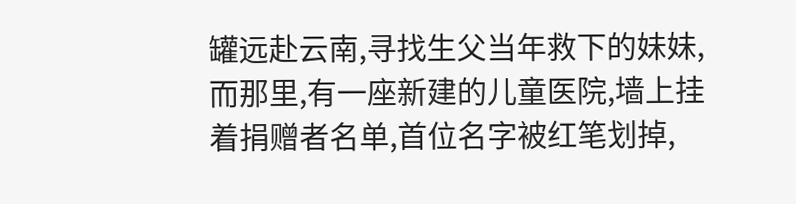罐远赴云南,寻找生父当年救下的妹妹,而那里,有一座新建的儿童医院,墙上挂着捐赠者名单,首位名字被红笔划掉,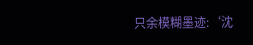只余模糊墨迹:‘沈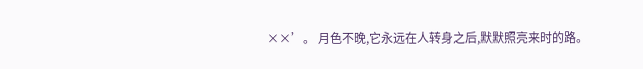××’。 月色不晚,它永远在人转身之后,默默照亮来时的路。